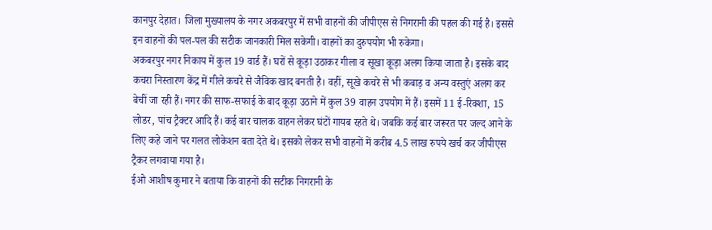कानपुर देहात। जिला मुख्यालय के नगर अकबरपुर में सभी वाहनों की जीपीएस से निगरानी की पहल की गई है। इससे इन वाहनों की पल-पल की सटीक जानकारी मिल सकेगी। वाहनों का दुरुपयोग भी रुकेगा।
अकबरपुर नगर निकाय में कुल 19 वार्ड हैं। घरों से कूड़ा उठाकर गीला व सूखा कूड़ा अलग किया जाता है। इसके बाद कचरा निस्तारण केंद्र में गीले कचरे से जैविक खाद बनती है। वहीं, सूखे कचरे से भी कबाड़ व अन्य वस्तुएं अलग कर बेचीं जा रही हैं। नगर की साफ-सफाई के बाद कूड़ा उठाने में कुल 39 वाहन उपयोग में हैं। इसमें 11 ई-रिक्शा, 15 लोडर, पांच ट्रैक्टर आदि हैं। कई बार चालक वाहन लेकर घंटों गायब रहते थे। जबकि कई बार जरूरत पर जल्द आने के लिए कहे जाने पर गलत लोकेशन बता देते थे। इसको लेकर सभी वाहनों में करीब 4.5 लाख रुपये खर्च कर जीपीएस ट्रैकर लगवाया गया है।
ईओ आशीष कुमार ने बताया कि वाहनों की सटीक निगरानी के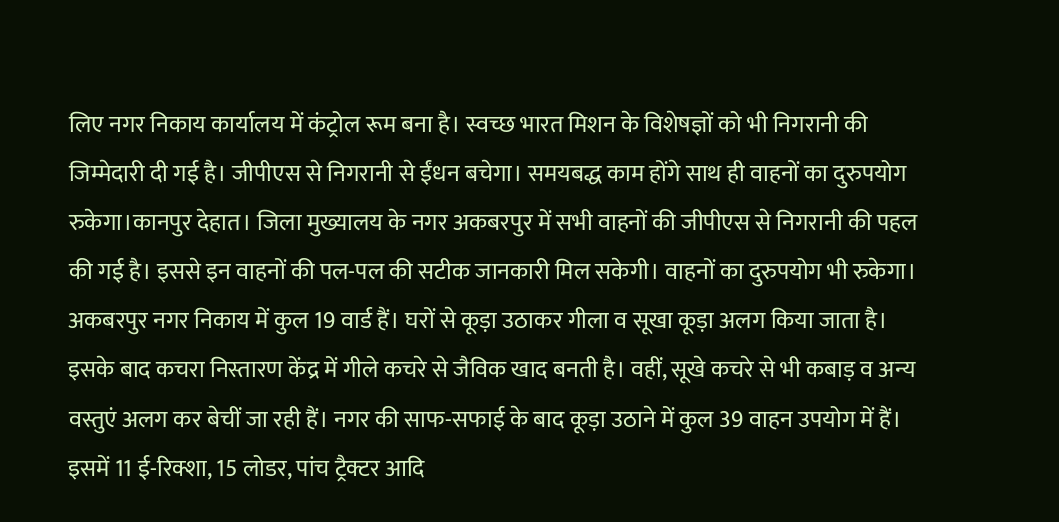लिए नगर निकाय कार्यालय में कंट्रोल रूम बना है। स्वच्छ भारत मिशन के विशेषज्ञों को भी निगरानी की जिम्मेदारी दी गई है। जीपीएस से निगरानी से ईंधन बचेगा। समयबद्ध काम होंगे साथ ही वाहनों का दुरुपयोग रुकेगा।कानपुर देहात। जिला मुख्यालय के नगर अकबरपुर में सभी वाहनों की जीपीएस से निगरानी की पहल की गई है। इससे इन वाहनों की पल-पल की सटीक जानकारी मिल सकेगी। वाहनों का दुरुपयोग भी रुकेगा।
अकबरपुर नगर निकाय में कुल 19 वार्ड हैं। घरों से कूड़ा उठाकर गीला व सूखा कूड़ा अलग किया जाता है। इसके बाद कचरा निस्तारण केंद्र में गीले कचरे से जैविक खाद बनती है। वहीं, सूखे कचरे से भी कबाड़ व अन्य वस्तुएं अलग कर बेचीं जा रही हैं। नगर की साफ-सफाई के बाद कूड़ा उठाने में कुल 39 वाहन उपयोग में हैं। इसमें 11 ई-रिक्शा, 15 लोडर, पांच ट्रैक्टर आदि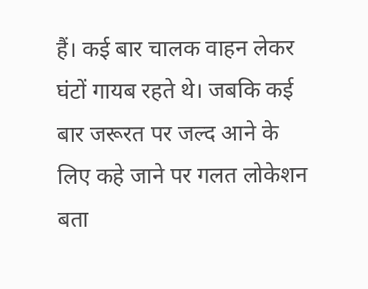हैं। कई बार चालक वाहन लेकर घंटों गायब रहते थे। जबकि कई बार जरूरत पर जल्द आने के लिए कहे जाने पर गलत लोकेशन बता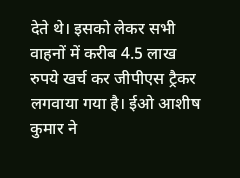देते थे। इसको लेकर सभी वाहनों में करीब 4.5 लाख रुपये खर्च कर जीपीएस ट्रैकर लगवाया गया है। ईओ आशीष कुमार ने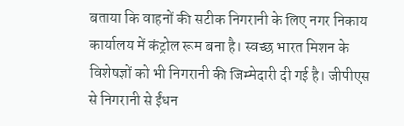बताया कि वाहनों की सटीक निगरानी के लिए नगर निकाय कार्यालय में कंट्रोल रूम बना है। स्वच्छ भारत मिशन के विशेषज्ञों को भी निगरानी की जिम्मेदारी दी गई है। जीपीएस से निगरानी से ईंधन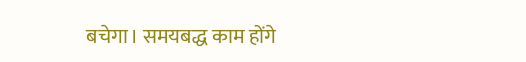बचेगा। समयबद्ध काम होंगे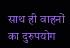साथ ही वाहनों का दुरुपयोग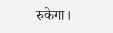रुकेगा।